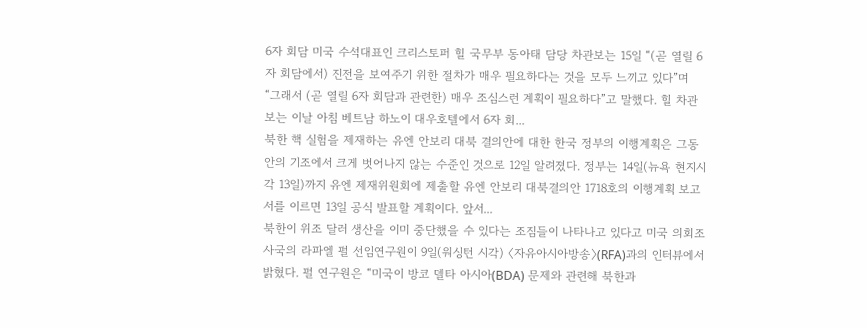6자 회담 미국 수석대표인 크리스토퍼 힐 국무부 동아태 담당 차관보는 15일 “(곧 열릴 6자 회담에서) 진전을 보여주기 위한 절차가 매우 필요하다는 것을 모두 느끼고 있다”며 “그래서 (곧 열릴 6자 회담과 관련한) 매우 조심스런 계획이 필요하다”고 말했다. 힐 차관보는 이날 아침 베트남 하노이 대우호텔에서 6자 회...
북한 핵 실험을 제재하는 유엔 안보리 대북 결의안에 대한 한국 정부의 이행계획은 그동안의 기조에서 크게 벗어나지 않는 수준인 것으로 12일 알려졌다. 정부는 14일(뉴욕 현지시각 13일)까지 유엔 제재위원회에 제출할 유엔 안보리 대북결의안 1718호의 이행계획 보고서를 이르면 13일 공식 발표할 계획이다. 앞서...
북한이 위조 달러 생산을 이미 중단했을 수 있다는 조짐들이 나타나고 있다고 미국 의회조사국의 라파엘 펄 선임연구원이 9일(워싱턴 시각) 〈자유아시아방송〉(RFA)과의 인터뷰에서 밝혔다. 펄 연구원은 “미국이 방코 델타 아시아(BDA) 문제와 관련해 북한과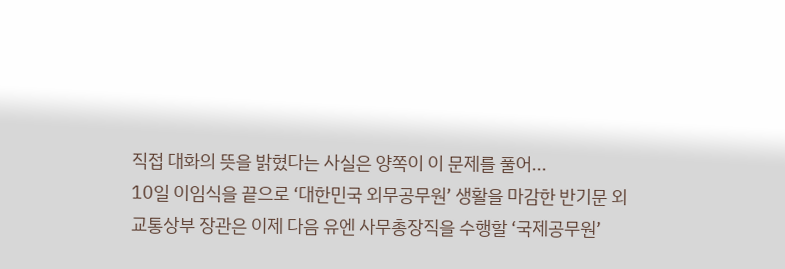직접 대화의 뜻을 밝혔다는 사실은 양쪽이 이 문제를 풀어...
10일 이임식을 끝으로 ‘대한민국 외무공무원’ 생활을 마감한 반기문 외교통상부 장관은 이제 다음 유엔 사무총장직을 수행할 ‘국제공무원’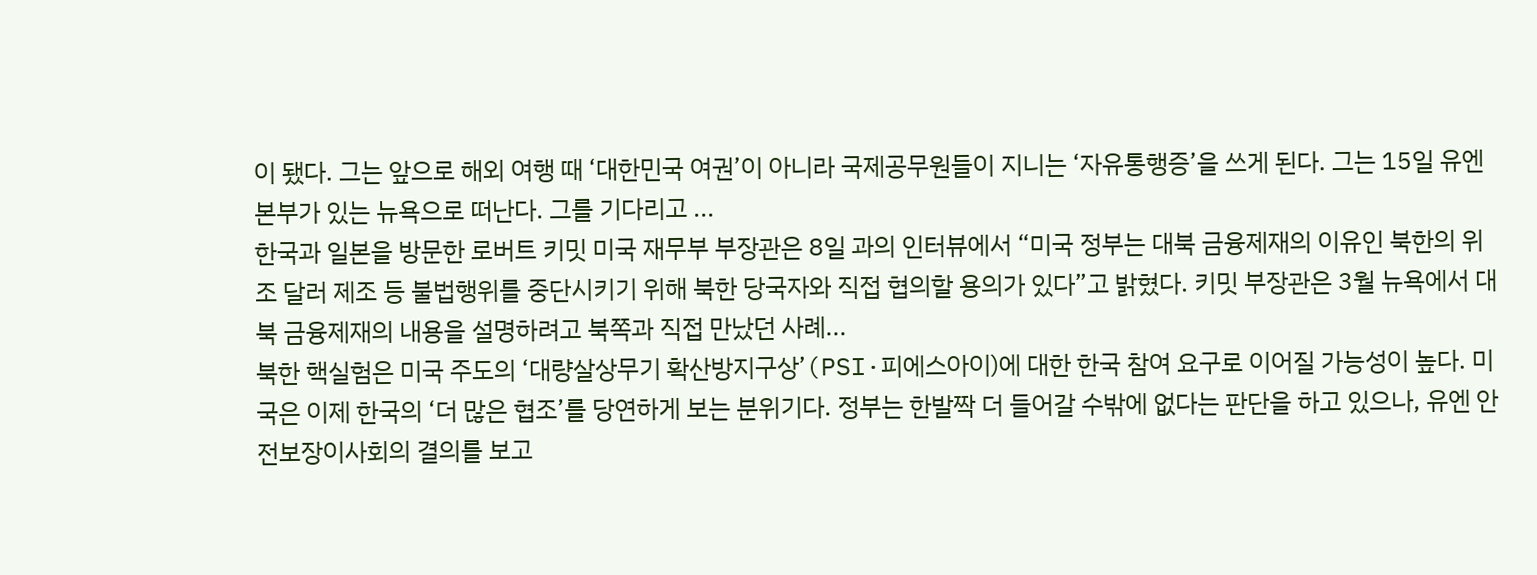이 됐다. 그는 앞으로 해외 여행 때 ‘대한민국 여권’이 아니라 국제공무원들이 지니는 ‘자유통행증’을 쓰게 된다. 그는 15일 유엔본부가 있는 뉴욕으로 떠난다. 그를 기다리고 ...
한국과 일본을 방문한 로버트 키밋 미국 재무부 부장관은 8일 과의 인터뷰에서 “미국 정부는 대북 금융제재의 이유인 북한의 위조 달러 제조 등 불법행위를 중단시키기 위해 북한 당국자와 직접 협의할 용의가 있다”고 밝혔다. 키밋 부장관은 3월 뉴욕에서 대북 금융제재의 내용을 설명하려고 북쪽과 직접 만났던 사례...
북한 핵실험은 미국 주도의 ‘대량살상무기 확산방지구상’(PSI·피에스아이)에 대한 한국 참여 요구로 이어질 가능성이 높다. 미국은 이제 한국의 ‘더 많은 협조’를 당연하게 보는 분위기다. 정부는 한발짝 더 들어갈 수밖에 없다는 판단을 하고 있으나, 유엔 안전보장이사회의 결의를 보고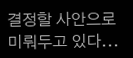결정할 사안으로 미뤄두고 있다...